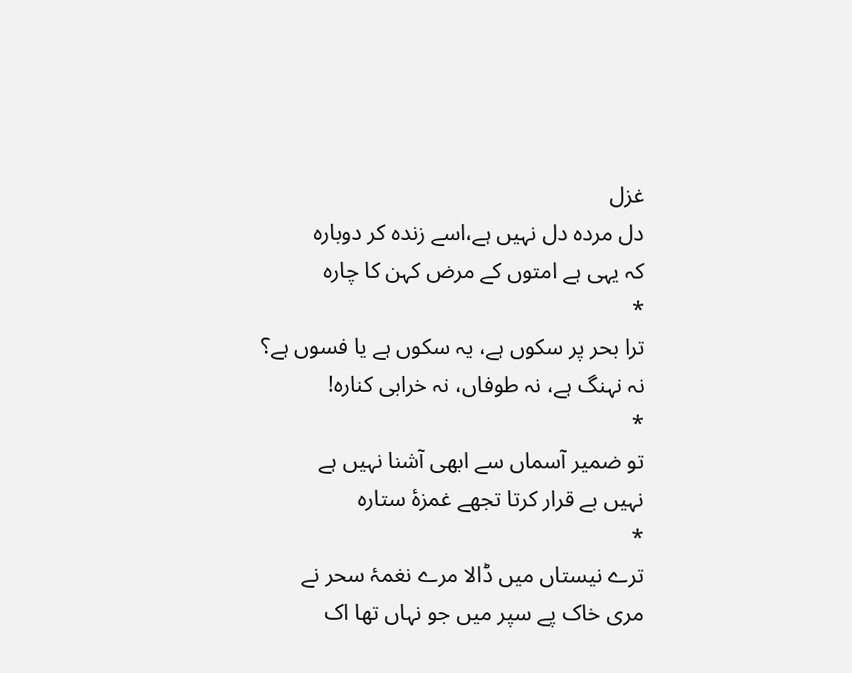غزل
دل مردہ دل نہیں ہے،اسے زندہ کر دوبارہ
کہ یہی ہے امتوں کے مرض کہن کا چارہ
*
ترا بحر پر سکوں ہے، یہ سکوں ہے یا فسوں ہے؟
نہ نہنگ ہے، نہ طوفاں، نہ خرابی کنارہ!
*
تو ضمیر آسماں سے ابھی آشنا نہیں ہے
نہیں بے قرار کرتا تجھے غمزۂ ستارہ
*
ترے نیستاں میں ڈالا مرے نغمۂ سحر نے
مری خاک پے سپر میں جو نہاں تھا اک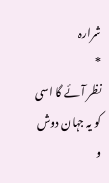شرارہ
*
نظر آئے گا اسی کو یہ جہان دوش و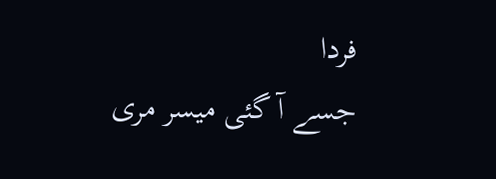فردا
جسے آ گئی میسر مری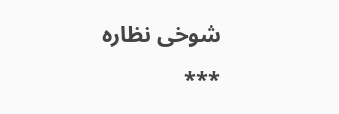شوخی نظارہ
***